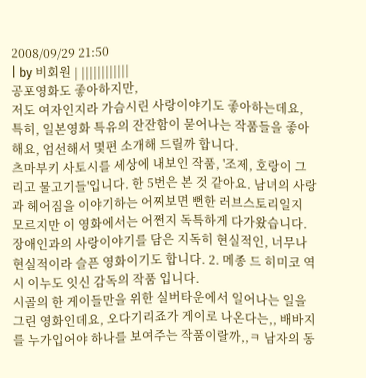2008/09/29 21:50
| by 비회원 | ||||||||||||
공포영화도 좋아하지만,
저도 여자인지라 가슴시린 사랑이야기도 좋아하는데요, 특히, 일본영화 특유의 잔잔함이 묻어나는 작품들을 좋아해요, 엄선해서 몇편 소개해 드릴까 합니다.
츠마부키 사토시를 세상에 내보인 작품, '조제, 호랑이 그리고 물고기들'입니다. 한 5번은 본 것 같아요. 남녀의 사랑과 헤어짐을 이야기하는 어찌보면 뻔한 러브스토리일지 모르지만 이 영화에서는 어쩐지 독특하게 다가왔습니다. 장애인과의 사랑이야기를 담은 지독히 현실적인, 너무나 현실적이라 슬픈 영화이기도 합니다. 2. 메종 드 히미코 역시 이누도 잇신 감독의 작품 입니다.
시골의 한 게이들만을 위한 실버타운에서 일어나는 일을 그린 영화인데요, 오다기리죠가 게이로 나온다는,, 배바지를 누가입어야 하나를 보여주는 작품이랄까,,ㅋ 남자의 동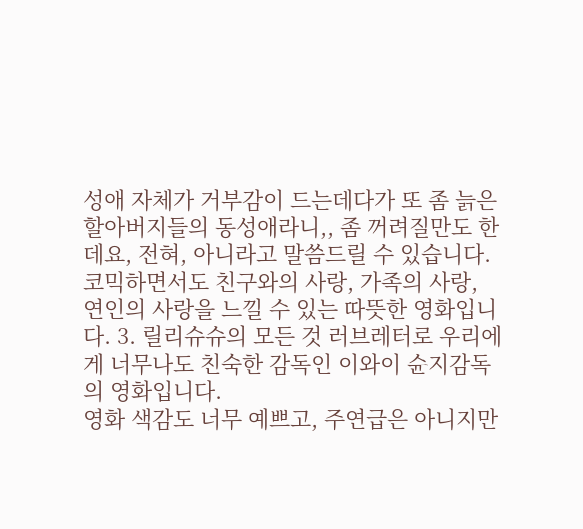성애 자체가 거부감이 드는데다가 또 좀 늙은 할아버지들의 동성애라니,, 좀 꺼려질만도 한데요, 전혀, 아니라고 말씀드릴 수 있습니다. 코믹하면서도 친구와의 사랑, 가족의 사랑, 연인의 사랑을 느낄 수 있는 따뜻한 영화입니다. 3. 릴리슈슈의 모든 것 러브레터로 우리에게 너무나도 친숙한 감독인 이와이 슌지감독의 영화입니다.
영화 색감도 너무 예쁘고, 주연급은 아니지만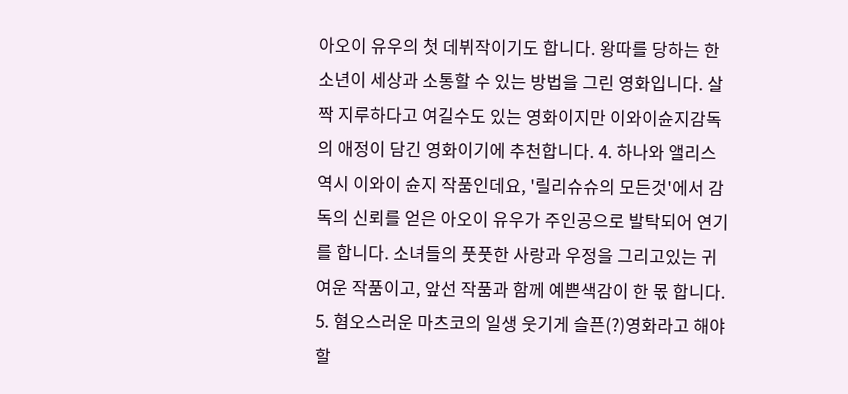아오이 유우의 첫 데뷔작이기도 합니다. 왕따를 당하는 한 소년이 세상과 소통할 수 있는 방법을 그린 영화입니다. 살짝 지루하다고 여길수도 있는 영화이지만 이와이슌지감독의 애정이 담긴 영화이기에 추천합니다. 4. 하나와 앨리스 역시 이와이 슌지 작품인데요, '릴리슈슈의 모든것'에서 감독의 신뢰를 얻은 아오이 유우가 주인공으로 발탁되어 연기를 합니다. 소녀들의 풋풋한 사랑과 우정을 그리고있는 귀여운 작품이고, 앞선 작품과 함께 예쁜색감이 한 몫 합니다. 5. 혐오스러운 마츠코의 일생 웃기게 슬픈(?)영화라고 해야할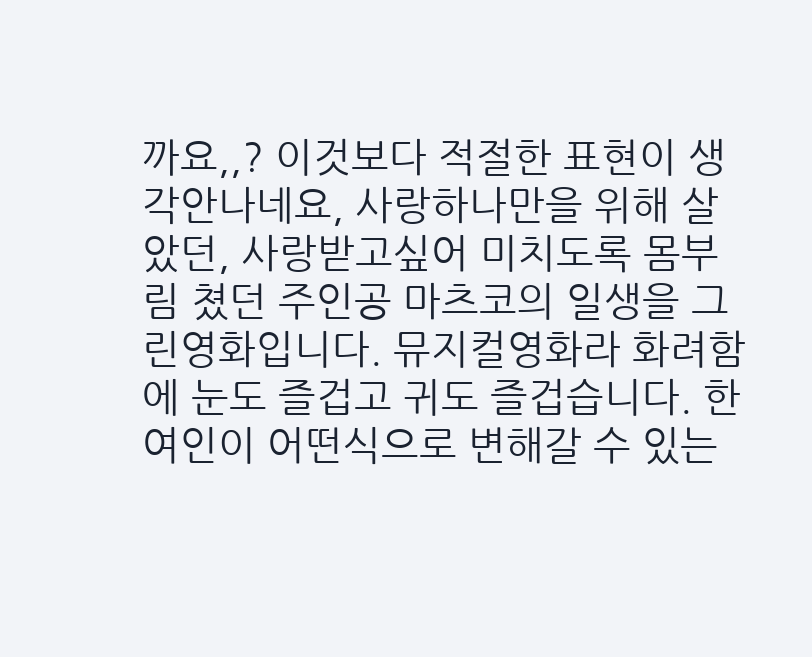까요,,? 이것보다 적절한 표현이 생각안나네요, 사랑하나만을 위해 살았던, 사랑받고싶어 미치도록 몸부림 쳤던 주인공 마츠코의 일생을 그린영화입니다. 뮤지컬영화라 화려함에 눈도 즐겁고 귀도 즐겁습니다. 한 여인이 어떤식으로 변해갈 수 있는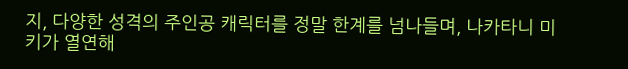지, 다양한 성격의 주인공 캐릭터를 정말 한계를 넘나들며, 나카타니 미키가 열연해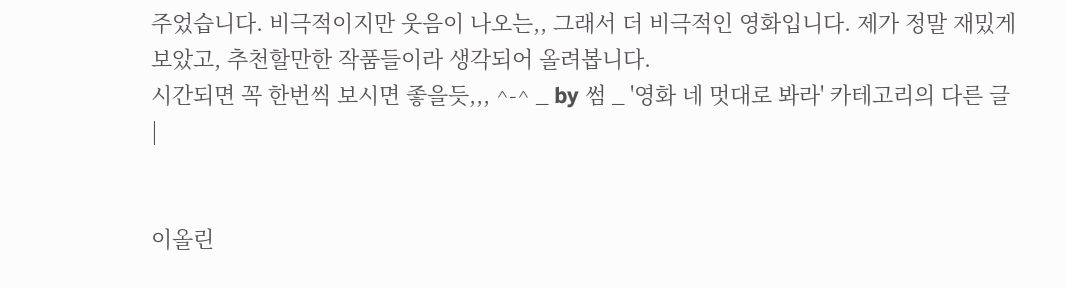주었습니다. 비극적이지만 웃음이 나오는,, 그래서 더 비극적인 영화입니다. 제가 정말 재밌게 보았고, 추천할만한 작품들이라 생각되어 올려봅니다.
시간되면 꼭 한번씩 보시면 좋을듯,,, ^-^ _ by 썸 _ '영화 네 멋대로 봐라' 카테고리의 다른 글
|


이올린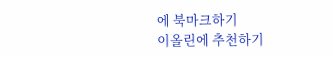에 북마크하기
이올린에 추천하기